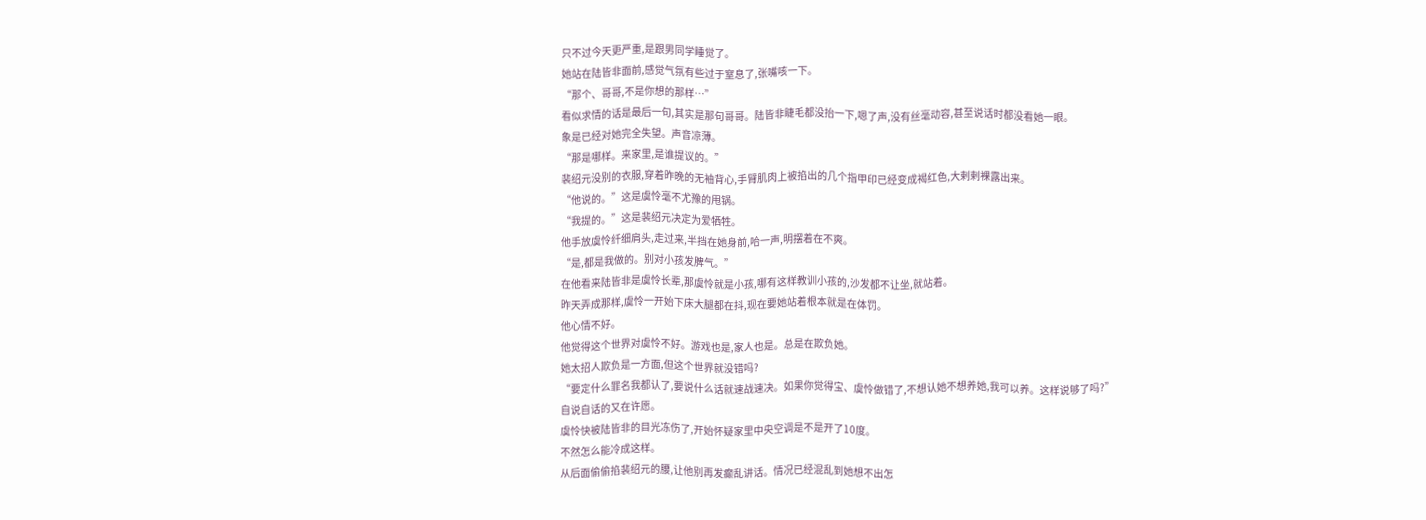只不过今天更严重,是跟男同学睡觉了。
她站在陆皆非面前,感觉气氛有些过于窒息了,张嘴咳一下。
“那个、哥哥,不是你想的那样…”
看似求情的话是最后一句,其实是那句哥哥。陆皆非睫毛都没抬一下,嗯了声,没有丝毫动容,甚至说话时都没看她一眼。
象是已经对她完全失望。声音凉薄。
“那是哪样。来家里,是谁提议的。”
裴绍元没别的衣服,穿着昨晚的无袖背心,手臂肌肉上被掐出的几个指甲印已经变成褐红色,大剌剌裸露出来。
“他说的。”这是虞怜毫不尤豫的甩锅。
“我提的。”这是裴绍元决定为爱牺牲。
他手放虞怜纤细肩头,走过来,半挡在她身前,哈一声,明摆着在不爽。
“是,都是我做的。别对小孩发脾气。”
在他看来陆皆非是虞怜长辈,那虞怜就是小孩,哪有这样教训小孩的,沙发都不让坐,就站着。
昨天弄成那样,虞怜一开始下床大腿都在抖,现在要她站着根本就是在体罚。
他心情不好。
他觉得这个世界对虞怜不好。游戏也是,家人也是。总是在欺负她。
她太招人欺负是一方面,但这个世界就没错吗?
“要定什么罪名我都认了,要说什么话就速战速决。如果你觉得宝、虞怜做错了,不想认她不想养她,我可以养。这样说够了吗?”
自说自话的又在许愿。
虞怜快被陆皆非的目光冻伤了,开始怀疑家里中央空调是不是开了10度。
不然怎么能冷成这样。
从后面偷偷掐裴绍元的腰,让他别再发癫乱讲话。情况已经混乱到她想不出怎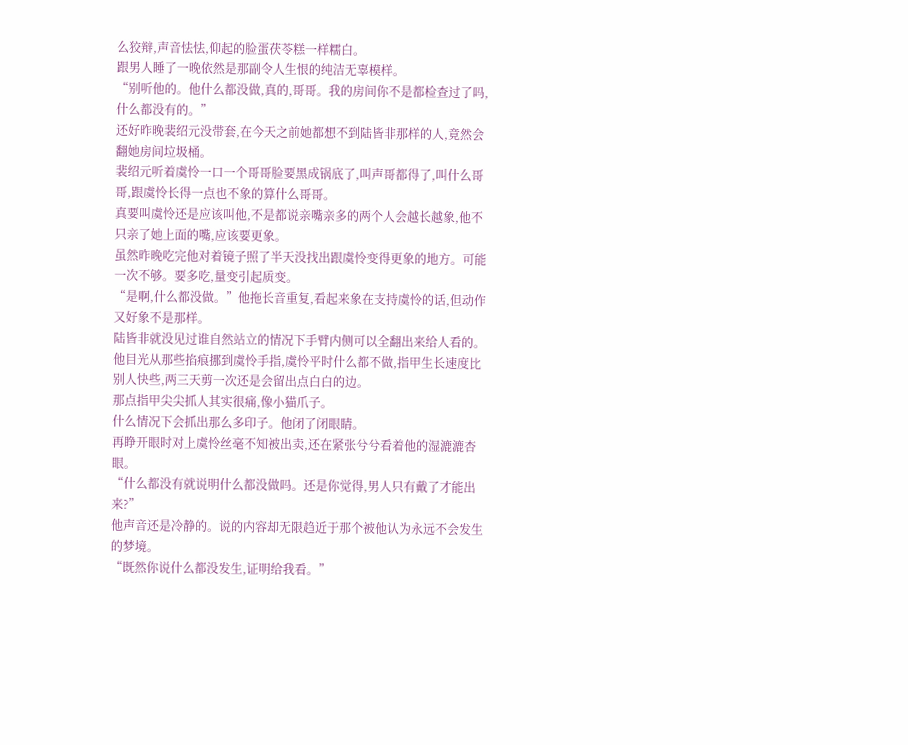么狡辩,声音怯怯,仰起的脸蛋茯苓糕一样糯白。
跟男人睡了一晚依然是那副令人生恨的纯洁无辜模样。
“别听他的。他什么都没做,真的,哥哥。我的房间你不是都检查过了吗,什么都没有的。”
还好昨晚裴绍元没带套,在今天之前她都想不到陆皆非那样的人,竟然会翻她房间垃圾桶。
裴绍元听着虞怜一口一个哥哥脸要黑成锅底了,叫声哥都得了,叫什么哥哥,跟虞怜长得一点也不象的算什么哥哥。
真要叫虞怜还是应该叫他,不是都说亲嘴亲多的两个人会越长越象,他不只亲了她上面的嘴,应该要更象。
虽然昨晚吃完他对着镜子照了半天没找出跟虞怜变得更象的地方。可能一次不够。要多吃,量变引起质变。
“是啊,什么都没做。”他拖长音重复,看起来象在支持虞怜的话,但动作又好象不是那样。
陆皆非就没见过谁自然站立的情况下手臂内侧可以全翻出来给人看的。
他目光从那些掐痕挪到虞怜手指,虞怜平时什么都不做,指甲生长速度比别人快些,两三天剪一次还是会留出点白白的边。
那点指甲尖尖抓人其实很痛,像小猫爪子。
什么情况下会抓出那么多印子。他闭了闭眼睛。
再睁开眼时对上虞怜丝毫不知被出卖,还在紧张兮兮看着他的湿漉漉杏眼。
“什么都没有就说明什么都没做吗。还是你觉得,男人只有戴了才能出来?”
他声音还是冷静的。说的内容却无限趋近于那个被他认为永远不会发生的梦境。
“既然你说什么都没发生,证明给我看。”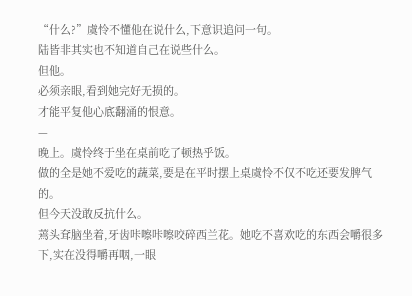“什么?”虞怜不懂他在说什么,下意识追问一句。
陆皆非其实也不知道自己在说些什么。
但他。
必须亲眼,看到她完好无损的。
才能平复他心底翻涌的恨意。
—
晚上。虞怜终于坐在桌前吃了顿热乎饭。
做的全是她不爱吃的蔬菜,要是在平时摆上桌虞怜不仅不吃还要发脾气的。
但今天没敢反抗什么。
蔫头耷脑坐着,牙齿咔嚓咔嚓咬碎西兰花。她吃不喜欢吃的东西会嚼很多下,实在没得嚼再咽,一眼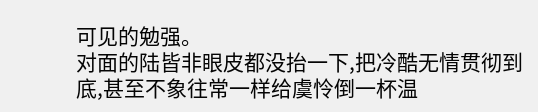可见的勉强。
对面的陆皆非眼皮都没抬一下,把冷酷无情贯彻到底,甚至不象往常一样给虞怜倒一杯温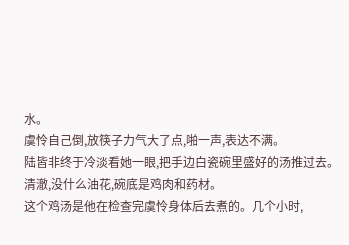水。
虞怜自己倒,放筷子力气大了点,啪一声,表达不满。
陆皆非终于冷淡看她一眼,把手边白瓷碗里盛好的汤推过去。
清澈,没什么油花,碗底是鸡肉和药材。
这个鸡汤是他在检查完虞怜身体后去煮的。几个小时,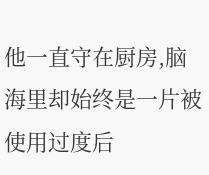他一直守在厨房,脑海里却始终是一片被使用过度后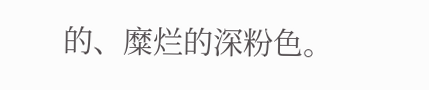的、糜烂的深粉色。